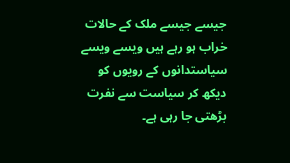جیسے جیسے ملک کے حالات خراب ہو رہے ہیں ویسے ویسے سیاستدانوں کے رویوں کو دیکھ کر سیاست سے نفرت بڑھتی جا رہی ہے۔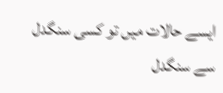ایسے حالات میں تو کسی سنگدل سے سنگدل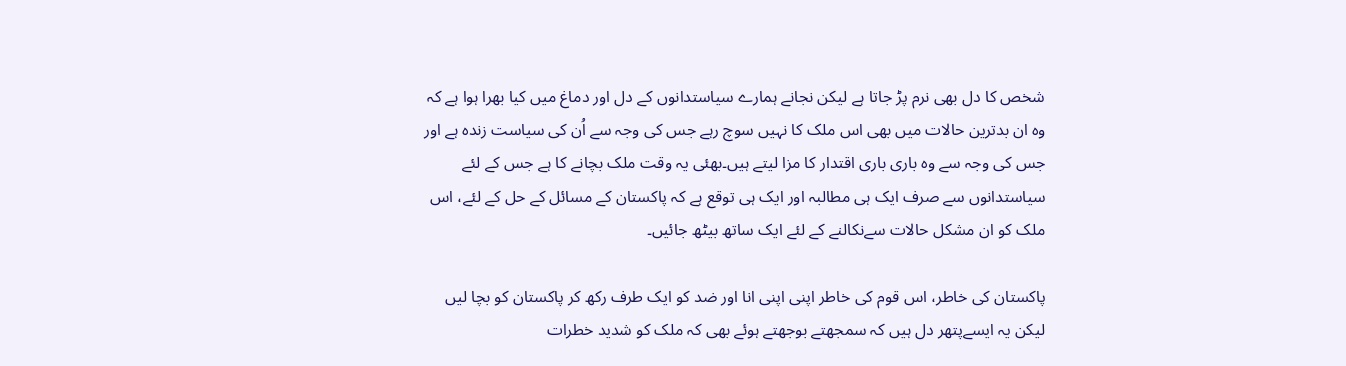شخص کا دل بھی نرم پڑ جاتا ہے لیکن نجانے ہمارے سیاستدانوں کے دل اور دماغ میں کیا بھرا ہوا ہے کہ وہ ان بدترین حالات میں بھی اس ملک کا نہیں سوچ رہے جس کی وجہ سے اُن کی سیاست زندہ ہے اور جس کی وجہ سے وہ باری باری اقتدار کا مزا لیتے ہیں۔بھئی یہ وقت ملک بچانے کا ہے جس کے لئے سیاستدانوں سے صرف ایک ہی مطالبہ اور ایک ہی توقع ہے کہ پاکستان کے مسائل کے حل کے لئے، اس ملک کو ان مشکل حالات سےنکالنے کے لئے ایک ساتھ بیٹھ جائیں۔

پاکستان کی خاطر، اس قوم کی خاطر اپنی اپنی انا اور ضد کو ایک طرف رکھ کر پاکستان کو بچا لیں لیکن یہ ایسےپتھر دل ہیں کہ سمجھتے بوجھتے ہوئے بھی کہ ملک کو شدید خطرات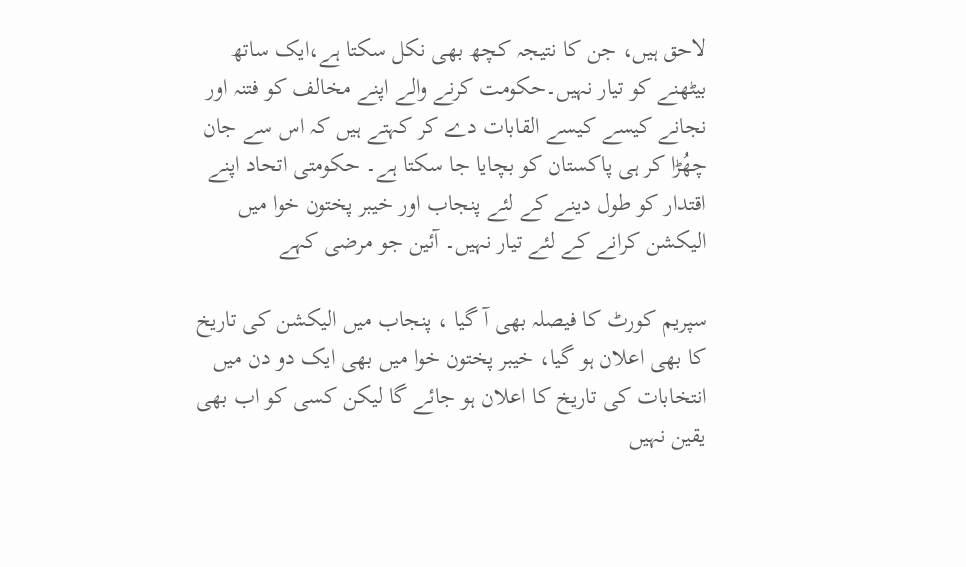لاحق ہیں، جن کا نتیجہ کچھ بھی نکل سکتا ہے،ایک ساتھ بیٹھنے کو تیار نہیں۔حکومت کرنے والے اپنے مخالف کو فتنہ اور نجانے کیسے کیسے القابات دے کر کہتے ہیں کہ اس سے جان چھُڑا کر ہی پاکستان کو بچایا جا سکتا ہے۔ حکومتی اتحاد اپنے اقتدار کو طول دینے کے لئے پنجاب اور خیبر پختون خوا میں الیکشن کرانے کے لئے تیار نہیں۔ آئین جو مرضی کہے

سپریم کورٹ کا فیصلہ بھی آ گیا ، پنجاب میں الیکشن کی تاریخ کا بھی اعلان ہو گیا، خیبر پختون خوا میں بھی ایک دو دن میں انتخابات کی تاریخ کا اعلان ہو جائے گا لیکن کسی کو اب بھی یقین نہیں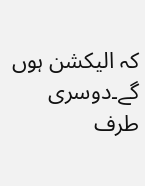کہ الیکشن ہوں گے۔دوسری طرف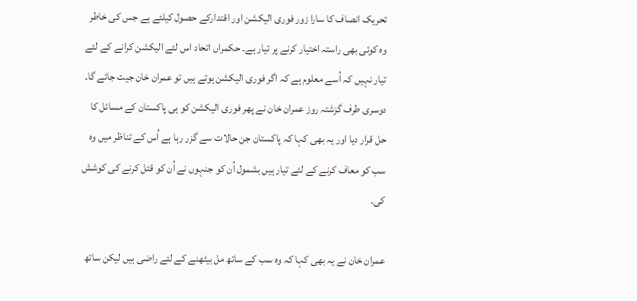تحریک انصاف کا سارا زور فوری الیکشن اور اقتدارکے حصول کیلئے ہے جس کی خاطر وہ کوئی بھی راستہ اختیار کرنے پر تیار ہے۔ حکمراں اتحاد اس لئے الیکشن کرانے کے لئے تیار نہیں کہ اُسے معلوم ہے کہ اگر فوری الیکشن ہوتے ہیں تو عمران خان جیت جائے گا۔
دوسری طرف گزشتہ روز عمران خان نے پھر فوری الیکشن کو ہی پاکستان کے مسائل کا حل قرار دیا اور یہ بھی کہا کہ پاکستان جن حالات سے گزر رہا ہے اُس کے تناظر میں وہ سب کو معاف کرنے کے لئے تیار ہیں بشمول اُن کو جنہوں نے اُن کو قتل کرنے کی کوشش کی۔

عمران خان نے یہ بھی کہا کہ وہ سب کے ساتھ مل بیٹھنے کے لئے راضی ہیں لیکن ساتھ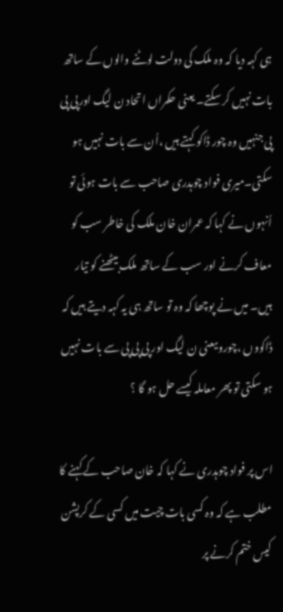ہی کہہ دیا کہ وہ ملک کی دولت لوٹنے والوں کے ساتھ بات نہیں کر سکتے۔ یعنی حکمراں اتحاد ن لیگ اورپی پی پی جنہیں وہ چور ڈاکو کہتے ہیں ،اُن سے بات نہیں ہو سکتی۔میری فواد چوہدری صاحب سے بات ہوئی تو اُنہوں نے کہا کہ عمران خان ملک کی خاطر سب کو معاف کرنے اور سب کے ساتھ ملک بیٹھنے کو تیار ہیں۔ میں نے پوچھا کہ وہ تو ساتھ ہی یہ کہہ دیتے ہیں کہ ڈاکووں ،چوروںیعنی ن لیگ اور پی پی پی سے بات نہیں ہو سکتی تو پھر معاملہ کیسے حل ہو گا ؟

اس پر فواد چوہدری نے کہا کہ خان صاحب کے کہنے کا مطلب ہے کہ وہ کسی بات چیت میں کسی کے کرپشن کیس ختم کرنے پر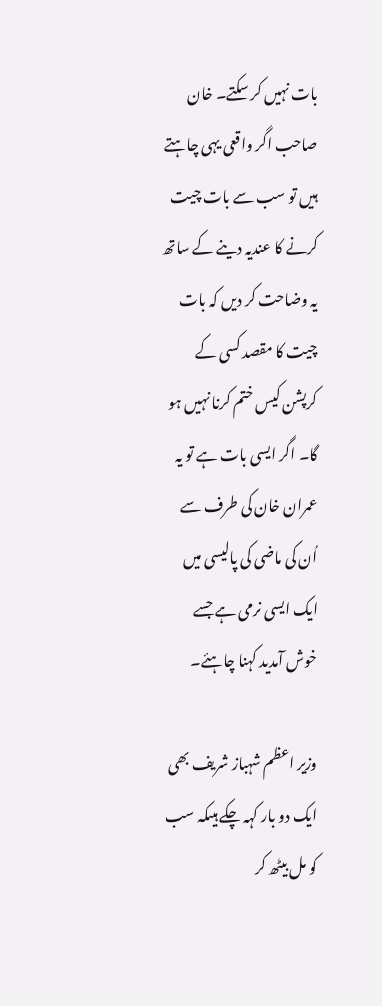بات نہیں کر سکتے۔ خان صاحب اگر واقعی یہی چاہتے ہیں تو سب سے بات چیت کرنے کا عندیہ دینے کے ساتھ یہ وضاحت کر دیں کہ بات چیت کا مقصد کسی کے کرپشن کیس ختم کرنا نہیں ہو گا۔ اگر ایسی بات ہے تو یہ عمران خان کی طرف سے اُن کی ماضی کی پالیسی میں ایک ایسی نرمی ہے جسے خوش آمدید کہنا چاہئے۔

وزیر اعظم شہباز شریف بھی ایک دو بار کہہ چکے ہیںکہ سب کو مل بیٹھ کر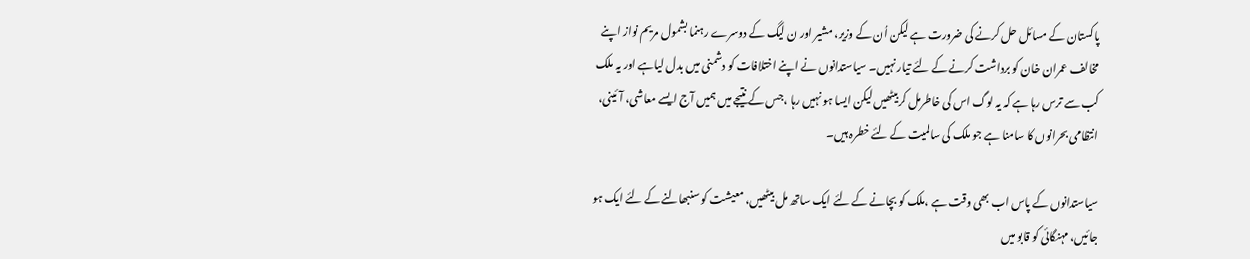پاکستان کے مسائل حل کرنے کی ضرورت ہے لیکن اُن کے وزیر، مشیر اور ن لیگ کے دوسرے رہنما بشمول مریم نواز اپنے مخالف عمران خان کو برداشت کرنے کے لئے تیار نہیں۔ سیاستدانوں نے اپنے اختلافات کو دشمنی میں بدل لیاہے اور یہ ملک کب سے ترس رہا ہے کہ یہ لوگ اس کی خاطرمل کربیٹھیں لیکن ایسا ہو نہیں رہا ،جس کے نتیجے میں ہمیں آج ایسے معاشی، آئینی، انتظامی بحرانوں کا سامنا ہے جو ملک کی سالمیت کے لئے خطرہ ہیں۔

سیاستدانوں کے پاس اب بھی وقت ہے ،ملک کو بچانے کے لئے ایک ساتھ مل بیٹھیں، معیشت کو سنبھالنے کے لئے ایک ہو جائیں، مہنگائی کو قابو میں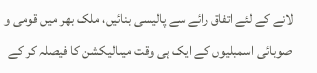لانے کے لئے اتفاق رائے سے پالیسی بنائیں، ملک بھر میں قومی و صوبائی اسمبلیوں کے ایک ہی وقت میںالیکشن کا فیصلہ کر کے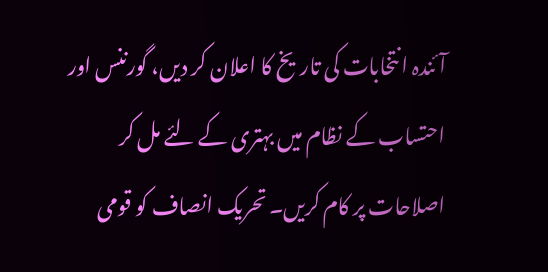آئندہ انتخابات کی تاریخ کا اعلان کر دیں، گورننس اور احتساب کے نظام میں بہتری کے لئے مل کر اصلاحات پر کام کریں۔ تحریک انصاف کو قومی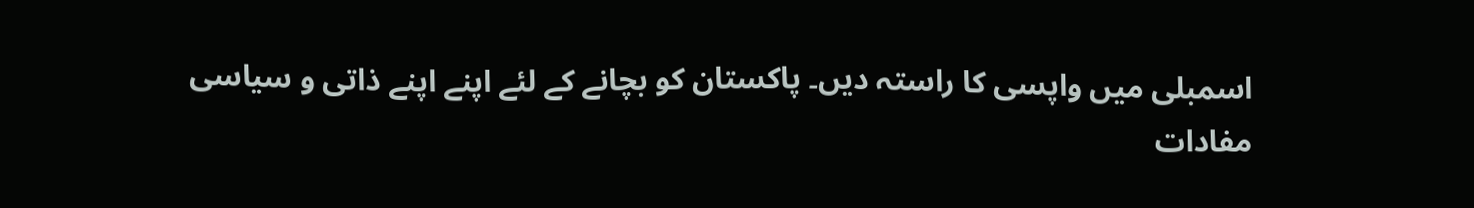اسمبلی میں واپسی کا راستہ دیں۔ پاکستان کو بچانے کے لئے اپنے اپنے ذاتی و سیاسی مفادات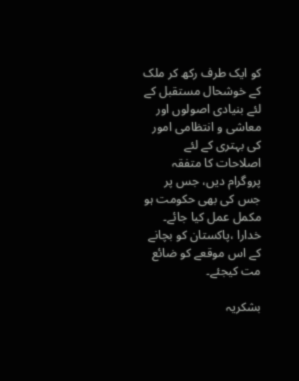کو ایک طرف رکھ کر ملک کے خوشحال مستقبل کے لئے بنیادی اصولوں اور معاشی و انتظامی امور کی بہتری کے لئے اصلاحات کا متفقہ پروگرام دیں، جس پر جس کی بھی حکومت ہو مکمل عمل کیا جائے۔ خدارا ،پاکستان کو بچانے کے اس موقعے کو ضائع مت کیجئے۔

بشکریہ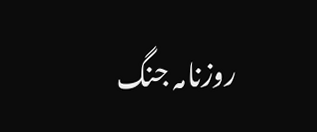روزنامہ جنگ